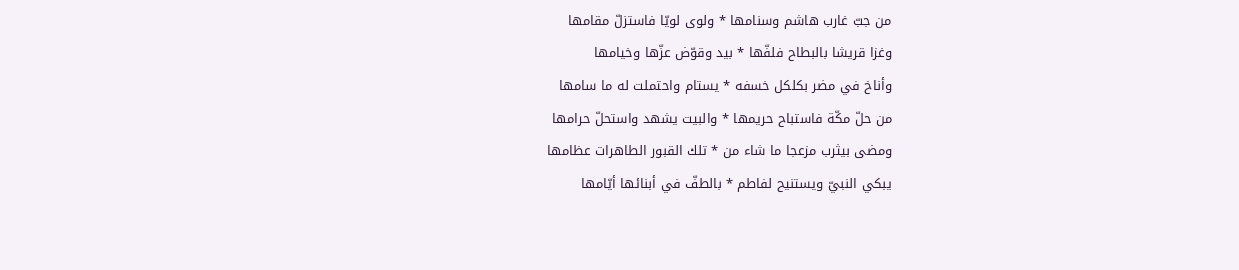من جبّ غارب هاشم وسنامها * ولوى لويّا فاستزلّ مقامها
وغزا قريشا بالبطاح فلفّها * بيد وقوّض عزّها وخيامها
وأناخ في مضر بكلكل خسفه * يستام واحتملت له ما سامها
من حلّ مكّة فاستباح حريمها * والبيت يشهد واستحلّ حرامها
ومضى بيثرب مزعجا ما شاء من * تلك القبور الطاهرات عظامها
يبكي النبيّ ويستنيح لفاطم * بالطفّ في أبنائها أيّامها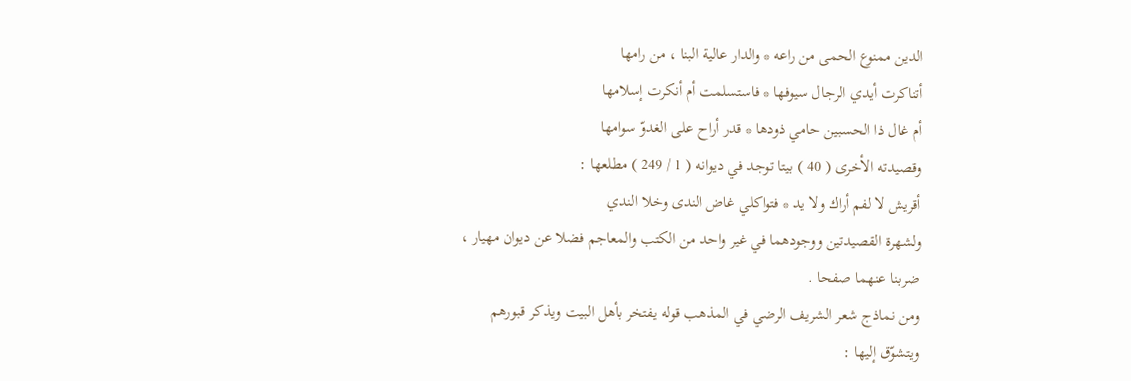الدين ممنوع الحمى من راعه * والدار عالية البنا ، من رامها
أتناكرت أيدي الرجال سيوفها * فاستسلمت أم أنكرت إسلامها
أم غال ذا الحسبين حامي ذودها * قدر أراح على الغدوّ سوامها
وقصيدته الأخرى ( 40 ) بيتا توجد في ديوانه ( 1 / 249 ) مطلعها :
أقريش لا لفم أراك ولا يد * فتواكلي غاض الندى وخلا الندي
ولشهرة القصيدتين ووجودهما في غير واحد من الكتب والمعاجم فضلا عن ديوان مهيار ، ضربنا عنهما صفحا .
ومن نماذج شعر الشريف الرضي في المذهب قوله يفتخر بأهل البيت ويذكر قبورهم ويتشوّق إليها :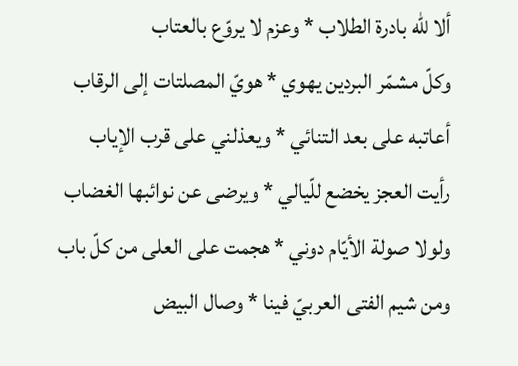ألا للّه بادرة الطلاب * وعزم لا يروّع بالعتاب
وكلّ مشمّر البردين يهوي * هويّ المصلتات إلى الرقاب
أعاتبه على بعد التنائي * ويعذلني على قرب الإياب
رأيت العجز يخضع للّيالي * ويرضى عن نوائبها الغضاب
ولولا صولة الأيّام دوني * هجمت على العلى من كلّ باب
ومن شيم الفتى العربيّ فينا * وصال البيض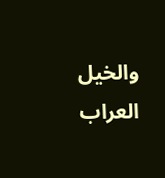والخيل العراب